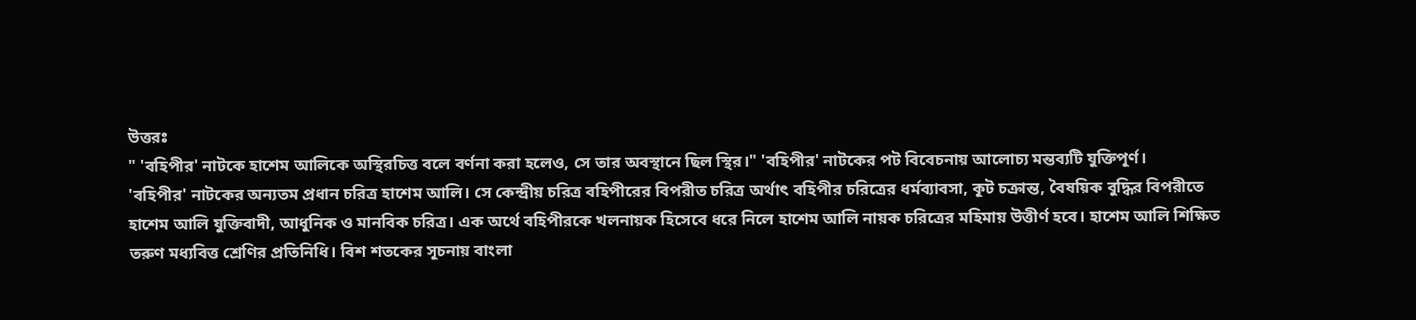উত্তরঃ
" 'বহিপীর' নাটকে হাশেম আলিকে অস্থিরচিত্ত বলে বর্ণনা করা হলেও, সে তার অবস্থানে ছিল স্থির।" 'বহিপীর' নাটকের পট বিবেচনায় আলোচ্য মন্তব্যটি যুক্তিপূর্ণ।
'বহিপীর' নাটকের অন্যতম প্রধান চরিত্র হাশেম আলি। সে কেন্দ্রীয় চরিত্র বহিপীরের বিপরীত চরিত্র অর্থাৎ বহিপীর চরিত্রের ধর্মব্যাবসা, কূট চক্রান্ত, বৈষয়িক বুদ্ধির বিপরীতে হাশেম আলি যুক্তিবাদী, আধুনিক ও মানবিক চরিত্র। এক অর্থে বহিপীরকে খলনায়ক হিসেবে ধরে নিলে হাশেম আলি নায়ক চরিত্রের মহিমায় উত্তীর্ণ হবে। হাশেম আলি শিক্ষিত তরুণ মধ্যবিত্ত শ্রেণির প্রতিনিধি। বিশ শতকের সূচনায় বাংলা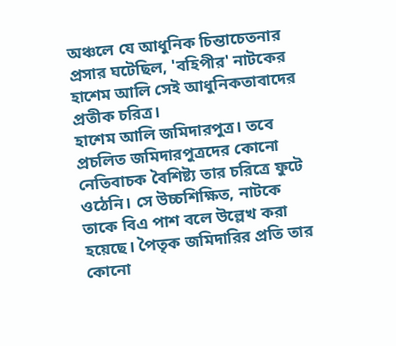অঞ্চলে যে আধুনিক চিন্তাচেতনার প্রসার ঘটেছিল, 'বহিপীর' নাটকের হাশেম আলি সেই আধুনিকতাবাদের প্রতীক চরিত্র।
হাশেম আলি জমিদারপুত্র। তবে প্রচলিত জমিদারপুত্রদের কোনো নেতিবাচক বৈশিষ্ট্য তার চরিত্রে ফুটে ওঠেনি। সে উচ্চশিক্ষিত, নাটকে তাকে বিএ পাশ বলে উল্লেখ করা হয়েছে। পৈতৃক জমিদারির প্রতি তার কোনো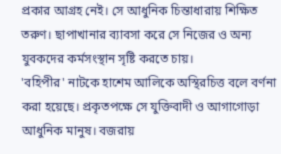প্রকার আগ্রহ নেই। সে আধুনিক চিন্তাধারায় শিক্ষিত তরুণ। ছাপাখানার ব্যাবসা করে সে নিজের ও অন্য যুবকদের কর্মসংস্থান সৃষ্টি করতে চায়।
'বহিপীর' নাটকে হাশেম আলিকে অস্থিরচিত্ত বলে বর্ণনা করা হয়েছে। প্রকৃতপক্ষে সে যুক্তিবাদী ও আগাগোড়া আধুনিক মানুষ। বজরায়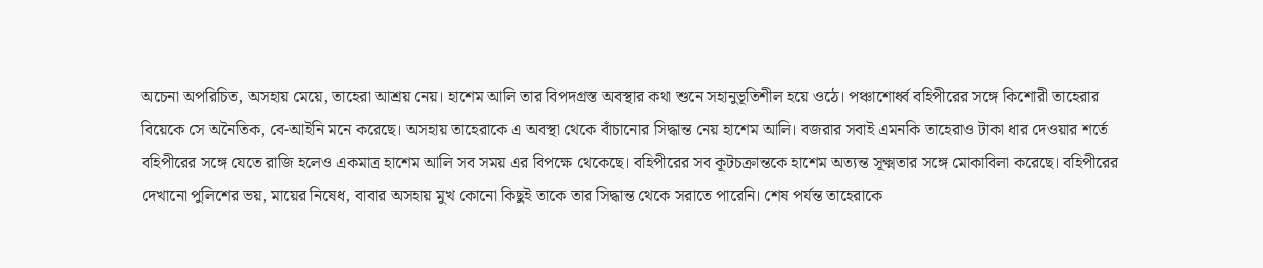অচেনা অপরিচিত, অসহায় মেয়ে, তাহেরা আশ্রয় নেয়। হাশেম আলি তার বিপদগ্রস্ত অবস্থার কথা শুনে সহানুভূতিশীল হয়ে ওঠে। পঞ্চাশোর্ধ্ব বহিপীরের সঙ্গে কিশোরী তাহেরার বিয়েকে সে অনৈতিক, বে-আইনি মনে করেছে। অসহায় তাহেরাকে এ অবস্থা থেকে বাঁচানোর সিদ্ধান্ত নেয় হাশেম আলি। বজরার সবাই এমনকি তাহেরাও টাকা ধার দেওয়ার শর্তে বহিপীরের সঙ্গে যেতে রাজি হলেও একমাত্র হাশেম আলি সব সময় এর বিপক্ষে থেকেছে। বহিপীরের সব কূটচক্রান্তকে হাশেম অত্যন্ত সূক্ষ্মতার সঙ্গে মোকাবিলা করেছে। বহিপীরের দেখানো পুলিশের ভয়, মায়ের নিষেধ, বাবার অসহায় মুখ কোনো কিছুই তাকে তার সিদ্ধান্ত থেকে সরাতে পারেনি। শেষ পর্যন্ত তাহেরাকে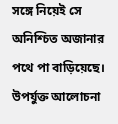সঙ্গে নিয়েই সে অনিশ্চিত অজানার পথে পা বাড়িয়েছে।
উপর্যুক্ত আলোচনা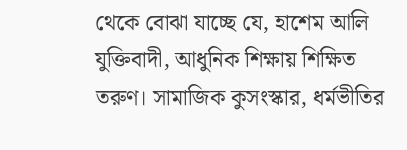থেকে বোঝা যাচ্ছে যে, হাশেম আলি যুক্তিবাদী, আধুনিক শিক্ষায় শিক্ষিত তরুণ। সামাজিক কুসংস্কার, ধর্মভীতির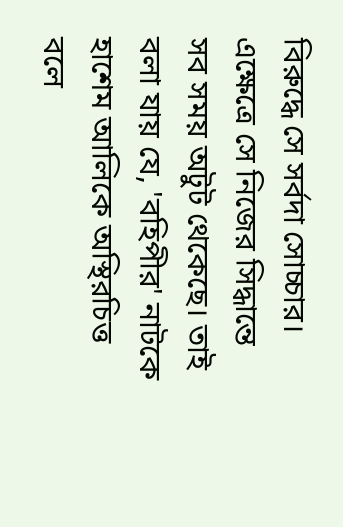বিরুদ্ধে সে সর্বদা সোচ্চার। এক্ষেত্রে সে নিজের সিদ্ধান্তে সব সময় অটুট থেকেছে। তাই বলা যায় যে, 'বহিপীর' নাটকে হাশেম আলিকে অস্থিরচিত্ত বলে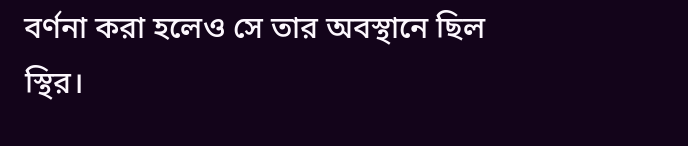বর্ণনা করা হলেও সে তার অবস্থানে ছিল স্থির।